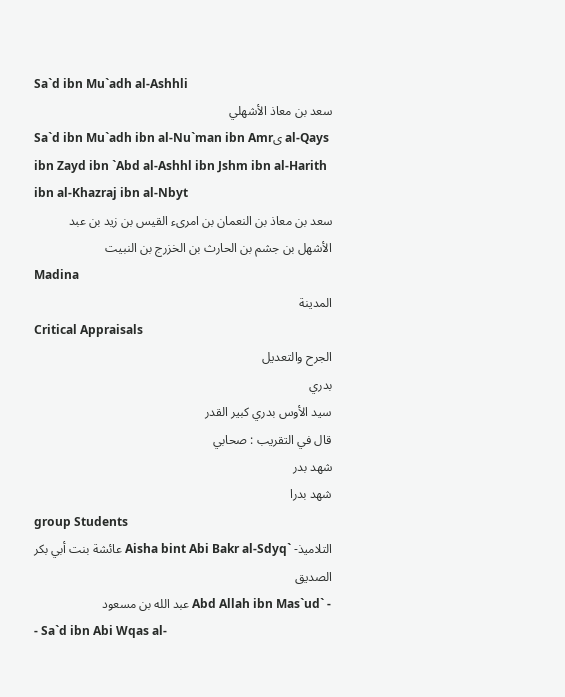Sa`d ibn Mu`adh al-Ashhli
سعد بن معاذ الأشهلي
Sa`d ibn Mu`adh ibn al-Nu`man ibn Amrى al-Qays ibn Zayd ibn `Abd al-Ashhl ibn Jshm ibn al-Harith ibn al-Khazraj ibn al-Nbyt
سعد بن معاذ بن النعمان بن امرىء القيس بن زيد بن عبد الأشهل بن جشم بن الحارث بن الخزرج بن النبيت
Madina
المدينة
Critical Appraisals
الجرح والتعديل
بدري
سيد الأوس بدري كبير القدر
قال في التقريب : صحابي
شهد بدر
شهد بدرا
group Students
التلاميذ- `Aisha bint Abi Bakr al-Sdyq عائشة بنت أبي بكر الصديق
- `Abd Allah ibn Mas`ud عبد الله بن مسعود
- Sa`d ibn Abi Wqas al-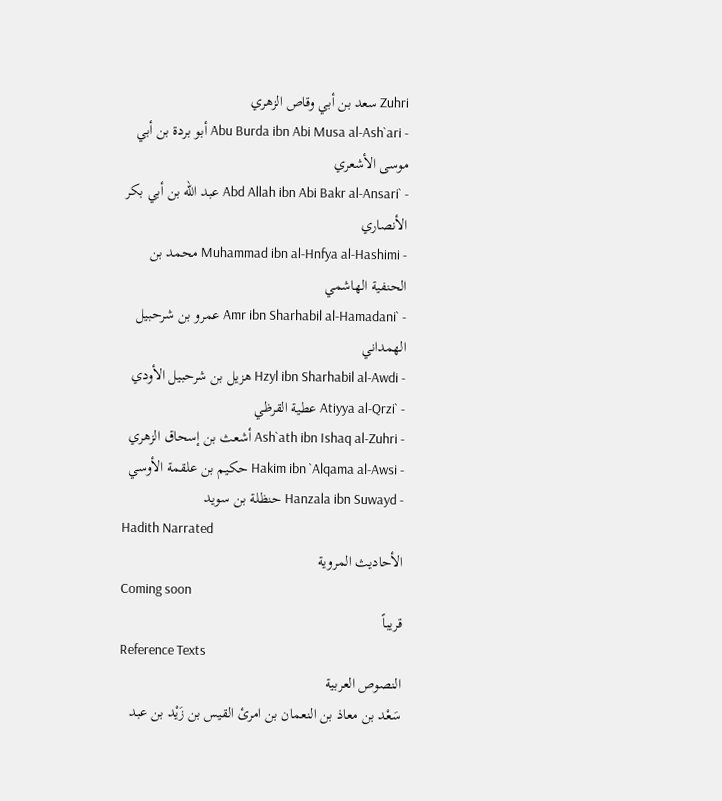Zuhri سعد بن أبي وقاص الزهري
- Abu Burda ibn Abi Musa al-Ash`ari أبو بردة بن أبي موسى الأشعري
- `Abd Allah ibn Abi Bakr al-Ansari عبد الله بن أبي بكر الأنصاري
- Muhammad ibn al-Hnfya al-Hashimi محمد بن الحنفية الهاشمي
- `Amr ibn Sharhabil al-Hamadani عمرو بن شرحبيل الهمداني
- Hzyl ibn Sharhabil al-Awdi هزيل بن شرحبيل الأودي
- `Atiyya al-Qrzi عطية القرظي
- Ash`ath ibn Ishaq al-Zuhri أشعث بن إسحاق الزهري
- Hakim ibn `Alqama al-Awsi حكيم بن علقمة الأوسي
- Hanzala ibn Suwayd حنظلة بن سويد
Hadith Narrated
الأحاديث المروية
Coming soon
قريباً
Reference Texts
النصوص العربية
سَعْد بن معاذ بن النعمان بن امرئ القيس بن زَيْد بن عبد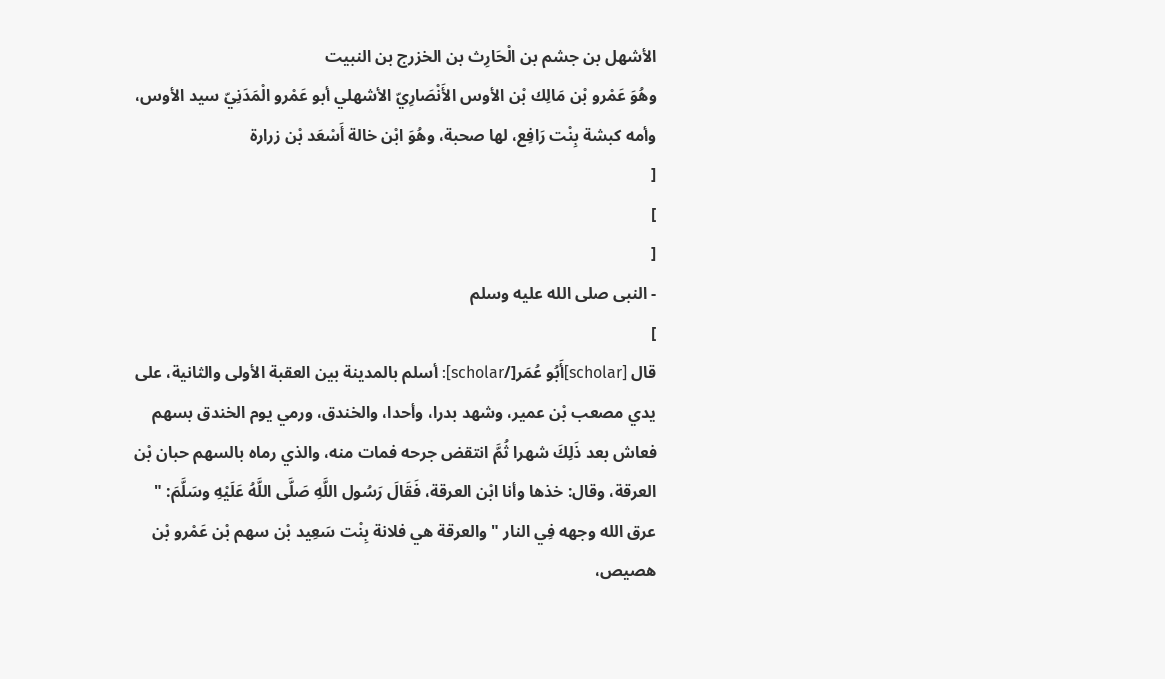الأشهل بن جشم بن الْحَارِث بن الخزرج بن النبيت
وهُوَ عَمْرو بْن مَالِك بْن الأوس الأَنْصَارِيّ الأشهلي أبو عَمْرو الْمَدَنِيّ سيد الأوس، وأمه كبشة بِنْت رَافِع، لها صحبة، وهُوَ ابْن خالة أَسْعَد بْن زرارة
[
]
[
- النبى صلى الله عليه وسلم
]
قال [scholar]أَبُو عُمَر[/scholar]: أسلم بالمدينة بين العقبة الأولى والثانية، على يدي مصعب بْن عمير، وشهد بدرا، وأحدا، والخندق، ورمي يوم الخندق بسهم فعاش بعد ذَلِكَ شهرا ثُمَّ انتقض جرحه فمات منه، والذي رماه بالسهم حبان بْن العرقة، وقال: خذها وأنا ابْن العرقة، فَقَالَ رَسُول اللَّهِ صَلَّى اللَّهُ عَلَيْهِ وسَلَّمَ: " عرق الله وجهه فِي النار " والعرقة هي فلانة بِنْت سَعِيد بْن سهم بْن عَمْرو بْن هصيص،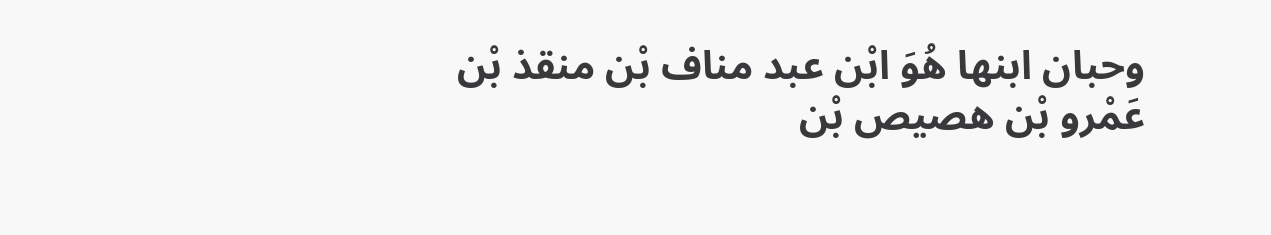وحبان ابنها هُوَ ابْن عبد مناف بْن منقذ بْن عَمْرو بْن هصيص بْن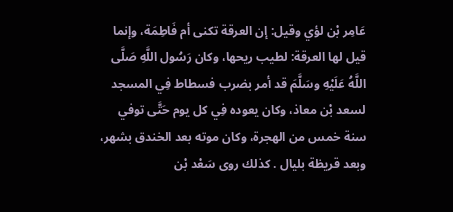عَامِر بْن لؤي وقيل: إن العرقة تكنى أم فَاطِمَة، وإنما قيل لها العرقة: لطيب ريحها، وكان رَسُول اللَّهِ صَلَّى اللَّهُ عَلَيْهِ وسَلَّمَ قد أمر بضرب فسطاط فِي المسجد لسعد بْن معاذ، وكان يعوده فِي كل يوم حَتَّى توفي سنة خمس من الهجرة، وكان موته بعد الخندق بشهر، وبعد قريظة بليال . كذلك روى سَعْد بْن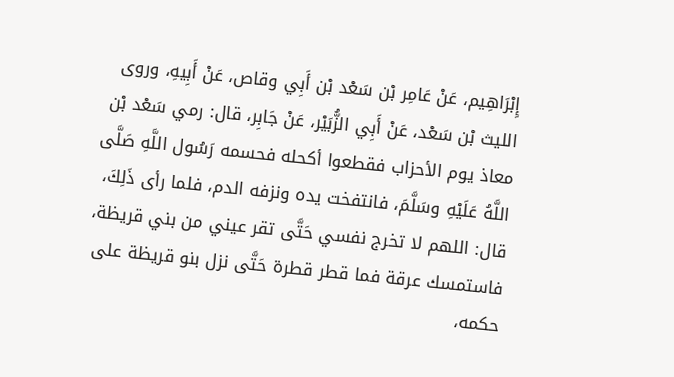إِبْرَاهِيم، عَنْ عَامِر بْن سَعْد بْن أَبِي وقاص، عَنْ أَبِيهِ، وروى الليث بْن سَعْد، عَنْ أَبِي الزُّبَيْر، عَنْ جَابِر، قال: رمي سَعْد بْن معاذ يوم الأحزاب فقطعوا أكحله فحسمه رَسُول اللَّهِ صَلَّى اللَّهُ عَلَيْهِ وسَلَّمَ، فانتفخت يده ونزفه الدم، فلما رأى ذَلِكَ، قال: اللهم لا تخرج نفسي حَتَّى تقر عيني من بني قريظة، فاستمسك عرقة فما قطر قطرة حَتَّى نزل بنو قريظة على حكمه،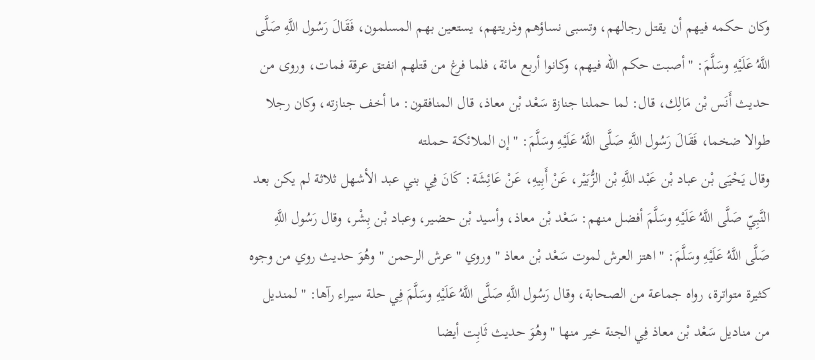وكان حكمه فيهم أن يقتل رجالهم، وتسبى نساؤهم وذريتهم، يستعين بهم المسلمون، فَقَالَ رَسُول اللَّهِ صَلَّى اللَّهُ عَلَيْهِ وسَلَّمَ: " أصبت حكم الله فيهم، وكانوا أربع مائة، فلما فرغ من قتلهم انفتق عرقة فمات، وروى من حديث أَنَس بْن مَالِك، قال: لما حملنا جنازة سَعْد بْن معاذ، قال المنافقون: ما أخف جنازته، وكان رجلا طوالا ضخما، فَقَالَ رَسُول اللَّهِ صَلَّى اللَّهُ عَلَيْهِ وسَلَّمَ: " إن الملائكة حملته
وقال يَحْيَى بْن عباد بْن عَبْد اللَّهِ بْن الزُّبَيْر، عَنْ أَبِيهِ، عَنْ عَائِشَة: كَانَ فِي بني عبد الأشهل ثلاثة لم يكن بعد النَّبِيّ صَلَّى اللَّهُ عَلَيْهِ وسَلَّمَ أفضل منهم: سَعْد بْن معاذ، وأسيد بْن حضير، وعباد بْن بِشْر، وقال رَسُول اللَّهِ صَلَّى اللَّهُ عَلَيْهِ وسَلَّمَ: " اهتز العرش لموت سَعْد بْن معاذ " وروي " عرش الرحمن " وهُوَ حديث روي من وجوه كثيرة متواترة، رواه جماعة من الصحابة، وقال رَسُول اللَّهِ صَلَّى اللَّهُ عَلَيْهِ وسَلَّمَ فِي حلة سيراء رآها: " لمنديل من مناديل سَعْد بْن معاذ فِي الجنة خير منها " وهُوَ حديث ثَابِت أيضا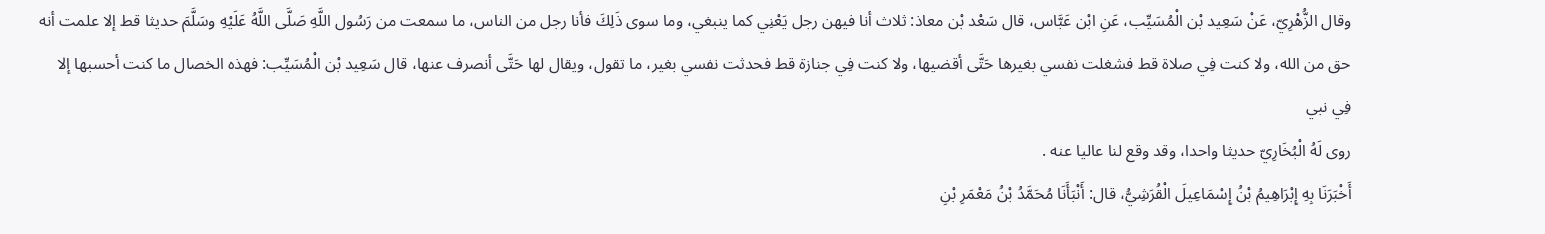وقال الزُّهْرِيّ، عَنْ سَعِيد بْن الْمُسَيِّب، عَنِ ابْن عَبَّاس، قال سَعْد بْن معاذ: ثلاث أنا فيهن رجل يَعْنِي كما ينبغي، وما سوى ذَلِكَ فأنا رجل من الناس، ما سمعت من رَسُول اللَّهِ صَلَّى اللَّهُ عَلَيْهِ وسَلَّمَ حديثا قط إلا علمت أنه حق من الله، ولا كنت فِي صلاة قط فشغلت نفسي بغيرها حَتَّى أقضيها، ولا كنت فِي جنازة قط فحدثت نفسي بغير، ما تقول، ويقال لها حَتَّى أنصرف عنها، قال سَعِيد بْن الْمُسَيِّب: فهذه الخصال ما كنت أحسبها إلا فِي نبي
روى لَهُ الْبُخَارِيّ حديثا واحدا، وقد وقع لنا عاليا عنه .
أَخْبَرَنَا بِهِ إِبْرَاهِيمُ بْنُ إِسْمَاعِيلَ الْقُرَشِيُّ، قال: أَنْبَأَنَا مُحَمَّدُ بْنُ مَعْمَرِ بْنِ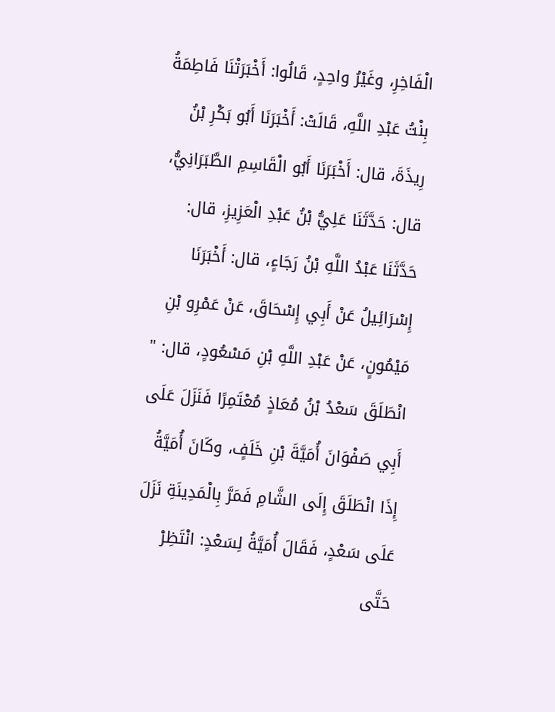الْفَاخِرِ، وغَيْرُ واحِدٍ، قَالُوا: أَخْبَرَتْنَا فَاطِمَةُ بِنْتُ عَبْدِ اللَّهِ، قَالَتْ: أَخْبَرَنَا أَبُو بَكْرِ بْنُ رِيذَةَ، قال: أَخْبَرَنَا أَبُو الْقَاسِمِ الطَّبَرَانِيُّ، قال: حَدَّثَنَا عَلِيُّ بْنُ عَبْدِ الْعَزِيزِ، قال: حَدَّثَنَا عَبْدُ اللَّهِ بْنُ رَجَاءٍ، قال: أَخْبَرَنَا إِسْرَائِيلُ عَنْ أَبِي إِسْحَاقَ، عَنْ عَمْرِو بْنِ مَيْمُونٍ، عَنْ عَبْدِ اللَّهِ بْنِ مَسْعُودٍ، قال: " انْطَلَقَ سَعْدُ بْنُ مُعَاذٍ مُعْتَمِرًا فَنَزَلَ عَلَى أَبِي صَفْوَانَ أُمَيَّةَ بْنِ خَلَفٍ، وكَانَ أُمَيَّةُ إِذَا انْطَلَقَ إِلَى الشَّامِ فَمَرَّ بِالْمَدِينَةِ نَزَلَ عَلَى سَعْدٍ، فَقَالَ أُمَيَّةُ لِسَعْدٍ: انْتَظِرْ حَتَّى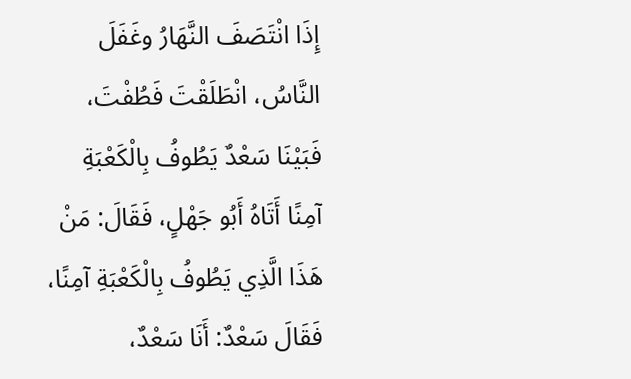إِذَا انْتَصَفَ النَّهَارُ وغَفَلَ النَّاسُ، انْطَلَقْتَ فَطُفْتَ، فَبَيْنَا سَعْدٌ يَطُوفُ بِالْكَعْبَةِ آمِنًا أَتَاهُ أَبُو جَهْلٍ، فَقَالَ: مَنْ هَذَا الَّذِي يَطُوفُ بِالْكَعْبَةِ آمِنًا، فَقَالَ سَعْدٌ: أَنَا سَعْدٌ،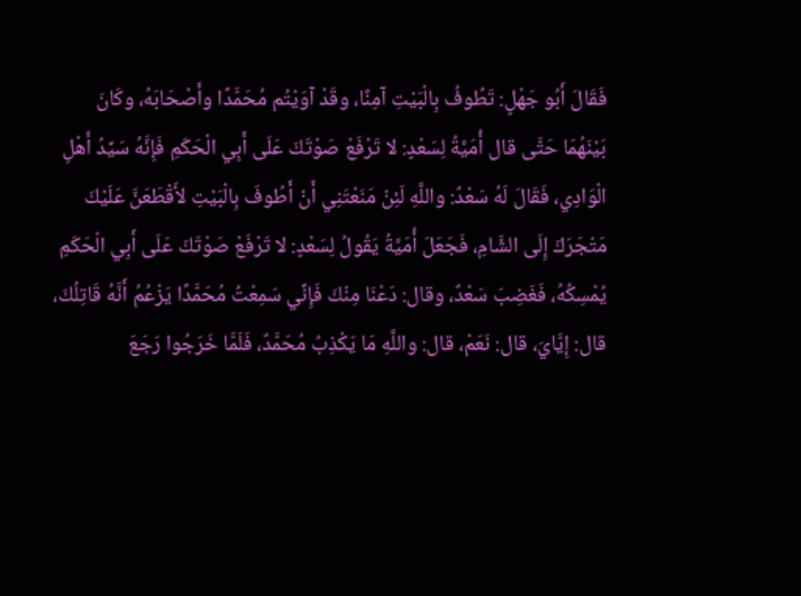فَقَالَ أَبُو جَهْلٍ: تَطُوفُ بِالْبَيْتِ آمِنًا، وقَدْ آوَيْتُم مُحَمَّدًا وأَصْحَابَهُ، وكَانَ بَيْنَهُمَا حَتَّى قال أُمَيَّةُ لِسَعْدٍ: لا تَرْفَعْ صَوْتَكَ عَلَى أَبِي الْحَكَمِ فَإِنَّهُ سَيِّدُ أَهْلِ الْوَادِي، فَقَالَ لَهُ سَعْدٌ: واللَّهِ لَئِنْ مَنَعْتَنِي أَنْ أَطُوفَ بِالْبَيْتِ لأَقْطَعَنَّ عَلَيْكَ مَتْجَرَكَ إِلَى الشَّامِ، فَجَعَلَ أُمَيَّةُ يَقُولُ لِسَعْدٍ: لا تَرْفَعْ صَوْتَكَ عَلَى أَبِي الْحَكَمِ يُمْسِكُهُ، فَغَضِبَ سَعْدٌ، وقال: دَعْنَا مِنْكَ فَإِنِّي سَمِعْتُ مُحَمَّدًا يَزْعُمُ أَنَّهُ قَاتِلُكَ، قال: إِيَّايَ، قال: نَعَمْ، قال: واللَّهِ مَا يَكْذِبُ مُحَمَّدٌ، فَلَمَّا خَرَجُوا رَجَعَ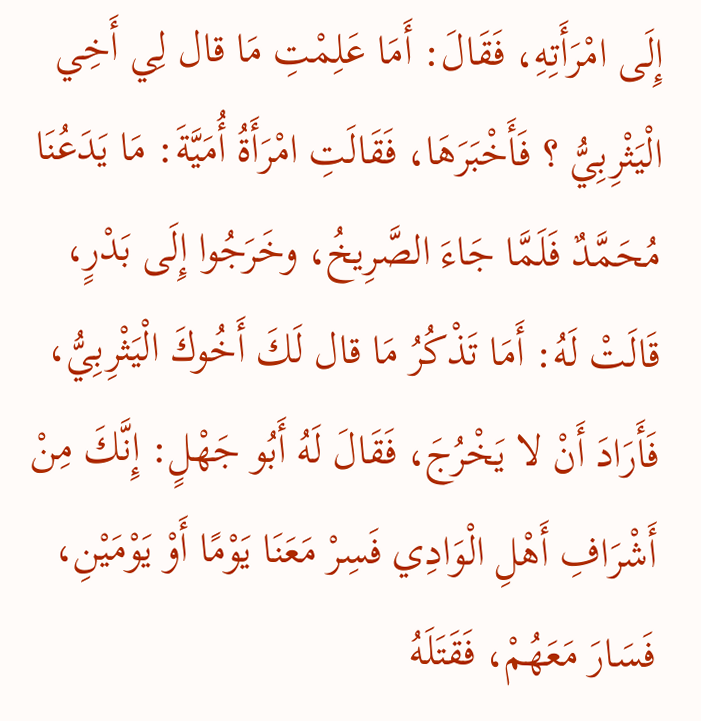إِلَى امْرَأَتِهِ، فَقَالَ: أَمَا عَلِمْتِ مَا قال لِي أَخِي الْيَثْرِبِيُّ ؟ فَأَخْبَرَهَا، فَقَالَتِ امْرَأَةُ أُمَيَّةَ: مَا يَدَعُنَا مُحَمَّدٌ فَلَمَّا جَاءَ الصَّرِيخُ، وخَرَجُوا إِلَى بَدْرٍ، قَالَتْ لَهُ: أَمَا تَذْكُرُ مَا قال لَكَ أَخُوكَ الْيَثْرِبِيُّ، فَأَرَادَ أَنْ لا يَخْرُجَ، فَقَالَ لَهُ أَبُو جَهْلٍ: إِنَّكَ مِنْ أَشْرَافِ أَهْلِ الْوَادِي فَسِرْ مَعَنَا يَوْمًا أَوْ يَوْمَيْنِ، فَسَارَ مَعَهُمْ، فَقَتَلَهُ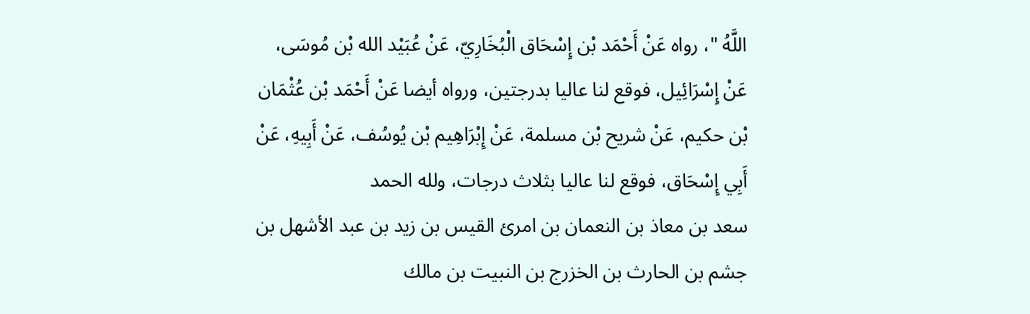اللَّهُ "، رواه عَنْ أَحْمَد بْن إِسْحَاق الْبُخَارِيّ، عَنْ عُبَيْد الله بْن مُوسَى، عَنْ إِسْرَائِيل، فوقع لنا عاليا بدرجتين، ورواه أيضا عَنْ أَحْمَد بْن عُثْمَان بْن حكيم، عَنْ شريح بْن مسلمة، عَنْ إِبْرَاهِيم بْن يُوسُف، عَنْ أَبِيهِ، عَنْ أَبِي إِسْحَاق، فوقع لنا عاليا بثلاث درجات، ولله الحمد
سعد بن معاذ بن النعمان بن امرئ القيس بن زيد بن عبد الأشهل بن جشم بن الحارث بن الخزرج بن النبيت بن مالك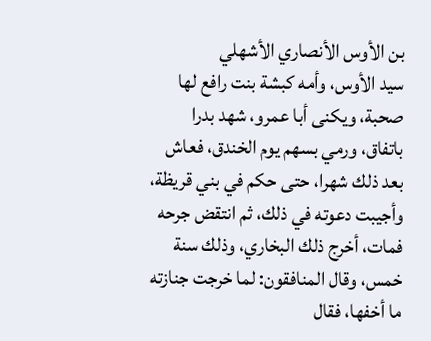بن الأوس الأنصاري الأشهلي
سيد الأوس، وأمه كبشة بنت رافع لها صحبة، ويكنى أبا عمرو، شهد بدرا باتفاق، ورمي بسهم يوم الخندق، فعاش بعد ذلك شهرا، حتى حكم في بني قريظة، وأجيبت دعوته في ذلك، ثم انتقض جرحه فمات، أخرج ذلك البخاري، وذلك سنة خمس، وقال المنافقون: لما خرجت جنازته ما أخفها، فقال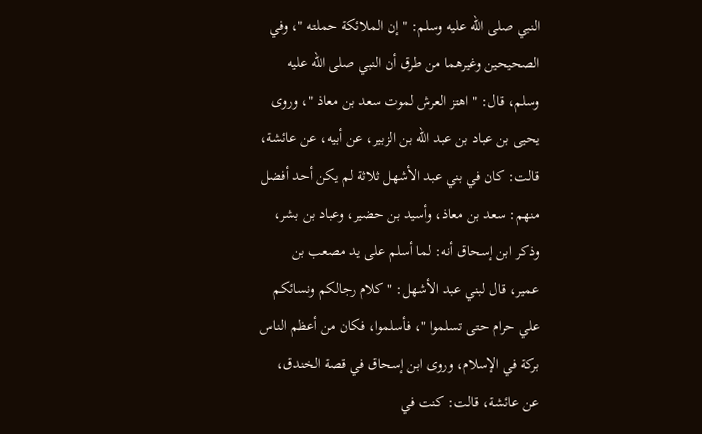النبي صلى الله عليه وسلم: " إن الملائكة حملته "، وفي الصحيحين وغيرهما من طرق أن النبي صلى الله عليه وسلم، قال: " اهتز العرش لموت سعد بن معاذ "، وروى يحيى بن عباد بن عبد الله بن الزبير، عن أبيه، عن عائشة، قالت: كان في بني عبد الأشهل ثلاثة لم يكن أحد أفضل منهم: سعد بن معاذ، وأسيد بن حضير، وعباد بن بشر، وذكر ابن إسحاق أنه: لما أسلم على يد مصعب بن عمير، قال لبني عبد الأشهل: " كلام رجالكم ونسائكم علي حرام حتى تسلموا "، فأسلموا، فكان من أعظم الناس بركة في الإسلام، وروى ابن إسحاق في قصة الخندق، عن عائشة، قالت: كنت في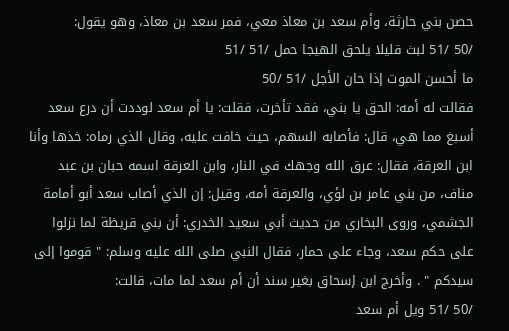حصن بني حارثة، وأم سعد بن معاذ معي، فمر سعد بن معاذ، وهو يقول:
/50 /51 لبث قليلا يلحق الهيجا حمل /51 /51
ما أحسن الموت إذا حان الأجل /51 /50
فقالت له أمه: الحق يا بني، فقد تأخرت، فقلت: يا أم سعد لوددت أن درع سعد أسبغ مما هي، قال: فأصابه السهم، حيث خافت عليه، وقال الذي رماه: خذها وأنا ابن العرقة، فقال: عرق الله وجهك في النار، وابن العرقة اسمه حبان بن عبد مناف، من بني عامر بن لؤي، والعرقة أمه، وقيل: إن الذي أصاب سعد أبو أمامة الجشمي، وروى البخاري من حديث أبي سعيد الخدري: أن بني قريظة لما نزلوا على حكم سعد، وجاء على حمار، فقال النبي صلى الله عليه وسلم: " قوموا إلى سيدكم " . وأخرج ابن إسحاق بغير سند أن أم سعد لما مات، قالت:
/50 /51 ويل أم سعد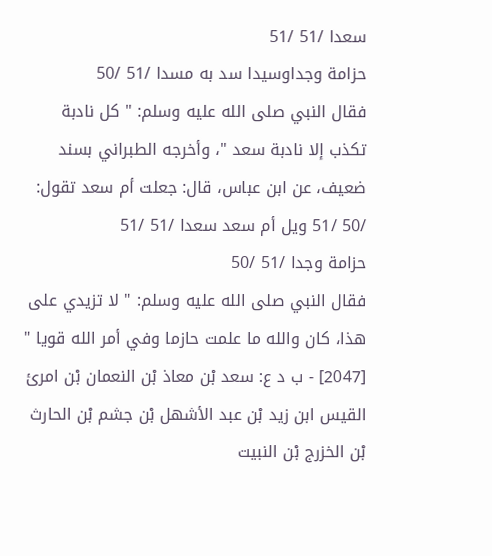سعدا /51 /51
حزامة وجداوسيدا سد به مسدا /51 /50
فقال النبي صلى الله عليه وسلم: " كل نادبة تكذب إلا نادبة سعد "، وأخرجه الطبراني بسند ضعيف، عن ابن عباس، قال: جعلت أم سعد تقول:
/50 /51 ويل أم سعد سعدا /51 /51
حزامة وجدا /51 /50
فقال النبي صلى الله عليه وسلم: " لا تزيدي على هذا، كان والله ما علمت حازما وفي أمر الله قويا "
[2047] - ب د ع: سعد بْن معاذ بْن النعمان بْن امرئ القيس ابن زيد بْن عبد الأشهل بْن جشم بْن الحارث بْن الخزرج بْن النبيت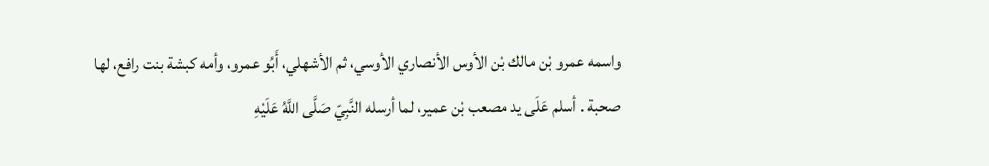واسمه عمرو بْن مالك بْن الأوس الأنصاري الأوسي، ثم الأشهلي، أَبُو عمرو، وأمه كبشة بنت رافع، لها صحبة . أسلم عَلَى يد مصعب بْن عمير، لما أرسله النَّبِيّ صَلَّى اللَّهُ عَلَيْهِ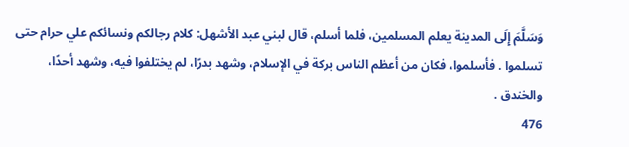وَسَلَّمَ إِلَى المدينة يعلم المسلمين، فلما أسلم، قال لبني عبد الأشهل: كلام رجالكم ونسائكم علي حرام حتى تسلموا . فأسلموا، فكان من أعظم الناس بركة في الإسلام، وشهد بدرًا، لم يختلفوا فيه، وشهد أحدًا، والخندق .
476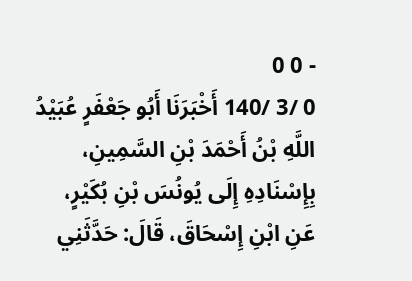- 0 0
0 /3 /140 أَخْبَرَنَا أَبُو جَعْفَرٍ عُبَيْدُ اللَّهِ بْنُ أَحْمَدَ بْنِ السَّمِينِ، بِإِسْنَادِهِ إِلَى يُونُسَ بْنِ بُكَيْرٍ، عَنِ ابْنِ إِسْحَاقَ، قَالَ: حَدَّثَنِي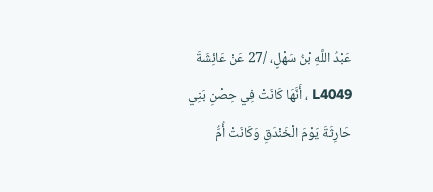عَبْدُ اللَّهِ بْنُ سَهْلٍ، /27 عَنْ عَائِشَةَ L4049 ، أَنَّهَا كَانَتْ فِي حِصْنِ بَنِي حَارِثَةَ يَوْمَ الْخَنْدَقِ وَكَانَتْ أُمُّ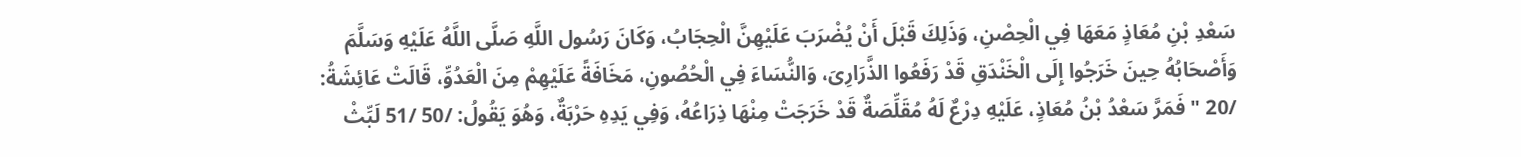سَعْدِ بْنِ مُعَاذٍ مَعَهَا فِي الْحِصْنِ، وَذَلِكَ قَبْلَ أَنْ يُضْرَبَ عَلَيْهِنَّ الْحِجَابُ، وَكَانَ رَسُول اللَّهِ صَلَّى اللَّهُ عَلَيْهِ وَسَلَّمَ وَأَصْحَابُهُ حِينَ خَرَجُوا إِلَى الْخَنْدَقِ قَدْ رَفَعُوا الذَّرَارِىَ، وَالنُّسَاءَ فِي الْحُصُونِ، مَخَافَةً عَلَيْهِمْ مِنَ الْعَدُوِّ، قَالَتْ عَائِشَةُ: /20 " فَمَرَّ سَعْدُ بْنُ مُعَاذٍ، عَلَيْهِ دِرْعٌ لَهُ مُقَلِّصَةٌ قَدْ خَرَجَتْ مِنْهَا ذِرَاعُهُ، وَفِي يَدِهِ حَرْبَةٌ، وَهُوَ يَقُولُ: /50 /51 لَبِّثْ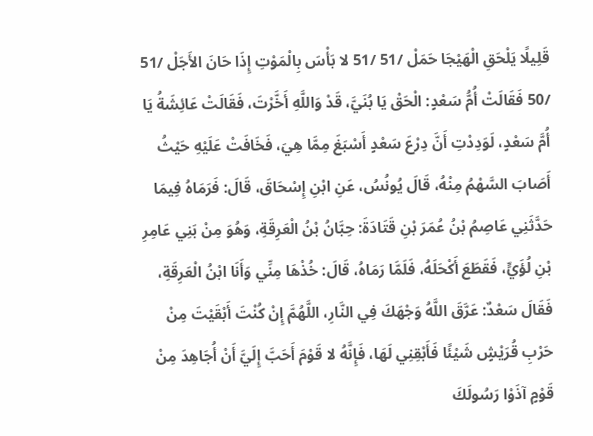قَلِيلًا يَلْحَقِ الْهَيْجَا حَمَلْ /51 /51 لا بَأْسَ بِالْمَوْتِ إِذَا حَانَ الأَجَلْ /51 /50 فَقَالَتْ أُمُّ سَعْدٍ: الْحَقْ يَا بُنَيَّ، قَدْ وَاللَّهِ أَخَّرْتَ، فَقَالَتْ عَائِشَةُ يَا أُمَّ سَعْدٍ، لَوَدِدْتِ أَنَّ دِرْعَ سَعْدٍ أَسْبَغَ مِمَّا هِيَ، فَخَافَتْ عَلَيْهِ حَيْثُ أَصَابَ السَّهْمُ مِنْهُ، قَالَ يُونُسُ، عَنِ ابْنِ إِسْحَاقَ، قَالَ: فَرَمَاهُ فِيمَا حَدَّثَنِي عَاصِمُ بْنُ عُمَرَ بْنِ قَتَادَةَ: حِبَّانُ بْنُ الْعَرِقَةِ، وَهُوَ مِنْ بَنِي عَامِرِ بْنِ لُؤَيٍّ، فَقَطَعَ أَكْحَلَهُ، فَلَمَّا رَمَاهُ، قَالَ: خُذْهَا مِنِّي وَأَنَا ابْنُ الْعَرِقَةِ، فَقَالَ سَعْدٌ: عَرَّقَ اللَّهُ وَجْهَكَ فِي النَّارِ، اللَّهُمَّ إِنْ كُنْتَ أَبْقَيْتَ مِنْ حَرْبِ قُرَيْشٍ شَيْئًا فَأَبْقِنِي لَهَا، فَإِنَّهُ لا قَوْمَ أَحَبَّ إِلَيَّ أَنْ أُجَاهِدَ مِنْ قَوْمٍ آذَوْا رَسُولَكَ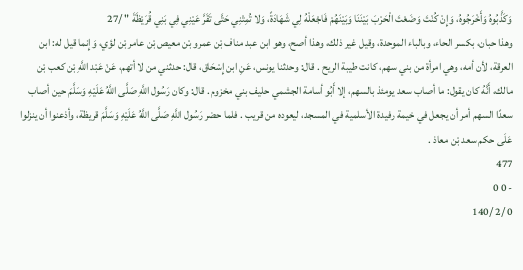وَكَذَّبُوهُ وَأَخْرَجُوهُ، وَإِنْ كُنْتَ وَضَعْتَ الْحَرْبَ بَيْنَنَا وَبَيْنَهُمْ فَاجْعَلْهُ لِي شَهَادَةً، وَلا تُمِتْنِي حَتَّى تَقَرَّ عَيْنِي فِي بَنِي قُرَيْظَةَ " /27
وهذا حبان، بكسر الحاء، وبالباء الموحدة، وقيل غير ذلك، وهذا أصح، وهو ابن عبد مناف بْن عمرو بْن معيص بْن عامر بْن لؤي، وَإِنما قيل له: ابن العرقة، لأن أمه، وهي امرأة من بني سهم، كانت طيبة الريح . قال: وحدثنا يونس، عَنِ ابن إِسْحَاق، قال: حدثني من لا أتهم، عَنْ عَبْد اللَّهِ بْن كعب بْن مالك، أَنَّهُ كان يقول: ما أصاب سعد يومئذ بالسهم، إلا أَبُو أسامة الجشمي حليف بني مخزوم . قال: وكان رَسُول اللَّهِ صَلَّى اللَّهُ عَلَيْهِ وَسَلَّمَ حين أصاب سعدًا السهم أمر أن يجعل في خيمة رفيدة الأسلمية في المسجد، ليعوده من قريب . فلما حضر رَسُول اللَّهِ صَلَّى اللَّهُ عَلَيْهِ وَسَلَّمَ قريظة، وأذعنوا أن ينزلوا عَلَى حكم سعد بْن معاذ .
477
- 0 0
0 /2 /140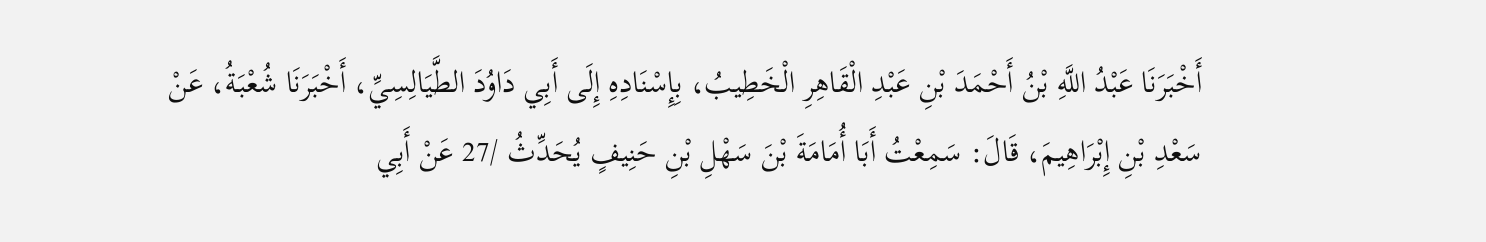أَخْبَرَنَا عَبْدُ اللَّهِ بْنُ أَحْمَدَ بْنِ عَبْدِ الْقَاهِرِ الْخَطِيبُ، بِإِسْنَادِهِ إِلَى أَبِي دَاوُدَ الطَّيَالِسِيِّ، أَخْبَرَنَا شُعْبَةُ، عَنْ سَعْدِ بْنِ إِبْرَاهِيمَ، قَالَ: سَمِعْتُ أَبَا أُمَامَةَ بْنَ سَهْلِ بْنِ حَنِيفٍ يُحَدِّثُ /27 عَنْ أَبِي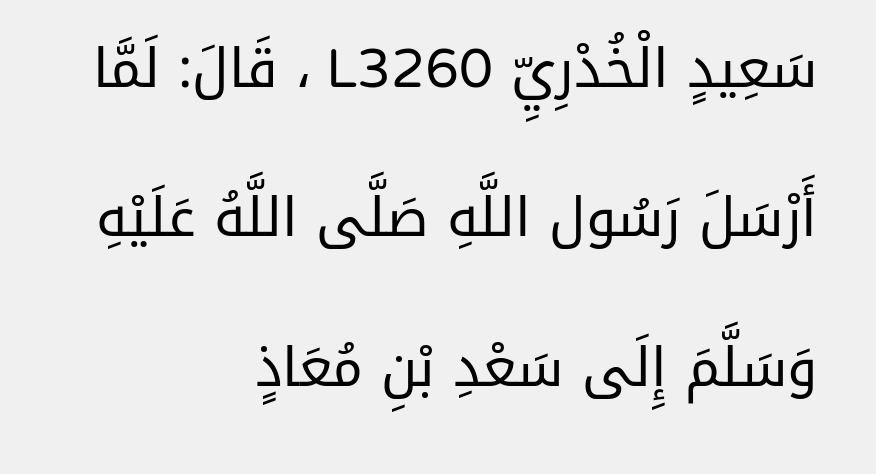سَعِيدٍ الْخُدْرِيِّ L3260 ، قَالَ: لَمَّا أَرْسَلَ رَسُول اللَّهِ صَلَّى اللَّهُ عَلَيْهِ وَسَلَّمَ إِلَى سَعْدِ بْنِ مُعَاذٍ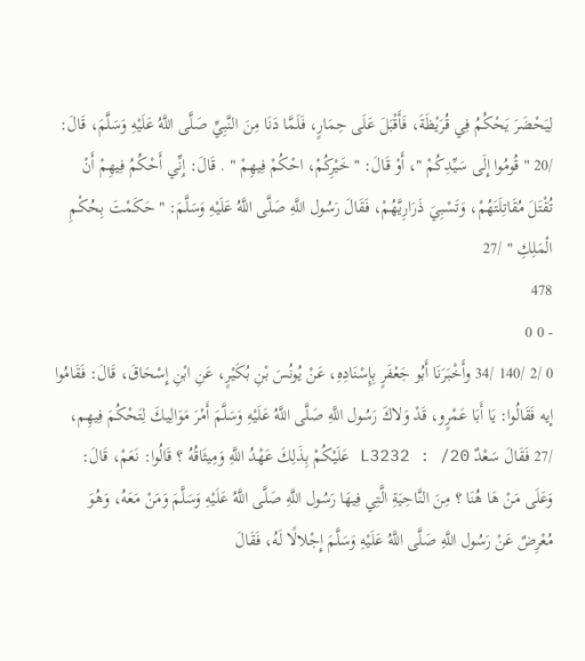لِيَحْضَرَ يَحْكُمُ فِي قُرَيْظَةَ، فَأَقْبَلَ عَلَى حِمَارٍ، فَلَمَّا دَنَا مِنَ النَّبِيِّ صَلَّى اللَّهُ عَلَيْهِ وَسَلَّمَ، قَالَ: /20 " قُومُوا إِلَى سَيِّدِكُمْ "، أَوْ قَالَ: " خَيْرِكُمْ، احْكُمْ فِيهِمْ " . قَالَ: إِنِّي أَحْكُمُ فِيهِمْ أَنْ تُقْتَلَ مُقَاتِلَتَهُمْ، وَتَسْبِيَ ذَرَارِيَّهُمْ، فَقَالَ رَسُول اللَّهِ صَلَّى اللَّهُ عَلَيْهِ وَسَلَّمَ: " حَكَمْتَ بِحُكْمِ الْمَلِكِ " /27
478
- 0 0
0 /2 /140 /34 وأَخْبَرَنَا أَبُو جَعْفَرٍ بِإِسْنَادِهِ، عَنْ يُونُسَ بْنِ بُكَيْرٍ، عَنِ ابْنِ إِسْحَاقَ، قَالَ: فَقَامُوا إيه فَقَالُوا: يَا أَبَا عَمْرٍو، قَدْ وَلاكَ رَسُول اللَّهِ صَلَّى اللَّهُ عَلَيْهِ وَسَلَّمَ أَمْرَ مَوَالِيكَ لِتَحْكُمَ فِيهِم، /27 فَقَالَ سَعْدٌ L3232 : /20 عَلَيْكُمْ بِذَلِكَ عَهْدُ اللَّهِ وَمِيثَاقُهُ ؟ قَالُوا: نَعَمْ، قَالَ: وَعَلَى مَنْ هَا هُنَا ؟ مِنَ النَّاحِيَةِ الَّتِي فِيهَا رَسُول اللَّهِ صَلَّى اللَّهُ عَلَيْهِ وَسَلَّمَ وَمَنْ مَعَهُ، وَهُوَ مُعْرِضٌ عَنْ رَسُول اللَّهِ صَلَّى اللَّهُ عَلَيْهِ وَسَلَّمَ إِجْلالًا لَهُ، فَقَالَ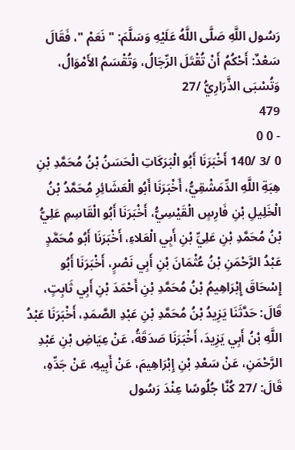رَسُول اللَّهِ صَلَّى اللَّهُ عَلَيْهِ وَسَلَّمَ: " نَعَمْ "، فَقَالَ سَعْدٌ: أَحْكُمُ أَنْ تُقْتَلَ الرِّجَالُ، وَتُقْسَمُ الأَمْوَالُ، وَتُسْبَى الذَّرَارِيُّ /27
479
- 0 0
0 /3 /140 أَخْبَرَنَا أَبُو الْبَرَكَاتِ الْحَسَنُ بْنُ مُحَمَّدِ بْنِ هِبَةِ اللَّهِ الدِّمَشْقِيُّ، أَخْبَرَنَا أَبُو الْعَشَائِرِ مُحَمَّدُ بْنُ الْخَلِيلِ بْنِ فَارِسٍ الْقَيْسِيُّ، أَخْبَرَنَا أَبُو الْقَاسِمِ عَلِيُّ بْنُ مُحَمَّدِ بْنِ عَلِيِّ بْنِ أَبِي الْعَلاءِ، أَخْبَرَنَا أَبُو مُحَمَّدٍ عَبْدُ الرَّحْمَنِ بْنُ عُثْمَانَ بْنِ أَبِي نَصْرٍ، أَخْبَرَنَا أَبُو إِسْحَاقَ إِبْرَاهِيمُ بْنُ مُحَمَّدِ بْنِ أَحْمَدَ بْنِ أَبِي ثَابِتٍ، قَالَ: حَدَّثَنَا يَزِيدُ بْنُ مُحَمَّدِ بْنِ عَبْدِ الصَّمَدِ، أَخْبَرَنَا عَبْدُ اللَّهِ بْنُ أَبِي يَزِيدَ، أَخْبَرَنَا صَدَقَةُ، عَنْ عِيَاضِ بْنِ عَبْدِ الرَّحْمَنِ، عَنْ سَعْدِ بْنِ إِبْرَاهِيمَ، عَنْ أَبِيهِ، عَنْ جَدِّهِ، قَالَ: /27 كُنَّا جُلُوسًا عِنْدَ رَسُول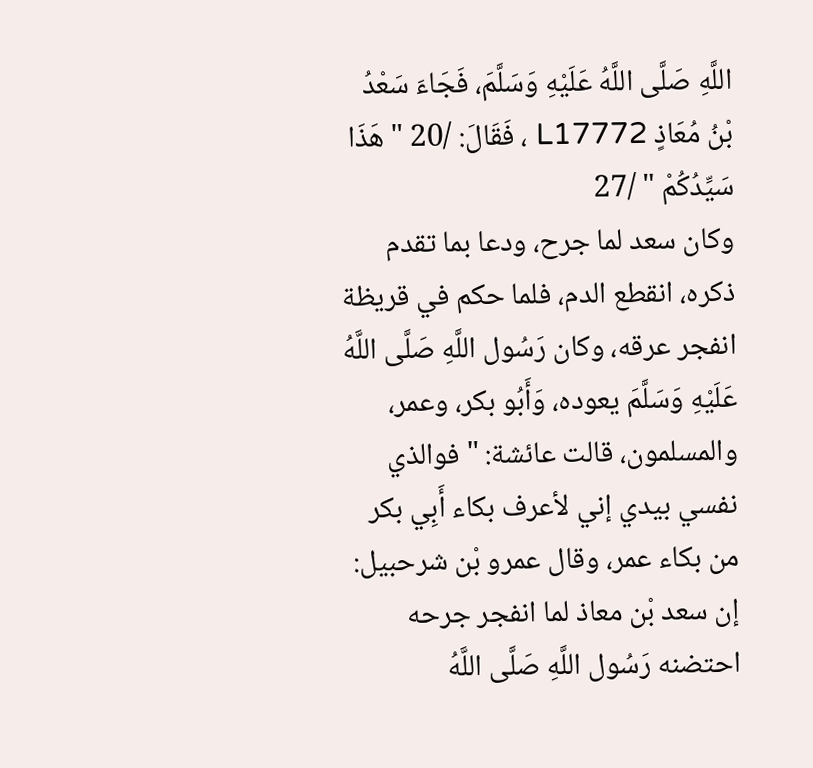اللَّهِ صَلَّى اللَّهُ عَلَيْهِ وَسَلَّمَ، فَجَاءَ سَعْدُ بْنُ مُعَاذٍ L17772 ، فَقَالَ: /20 " هَذَا سَيِّدُكُمْ " /27
وكان سعد لما جرح، ودعا بما تقدم ذكره، انقطع الدم، فلما حكم في قريظة انفجر عرقه، وكان رَسُول اللَّهِ صَلَّى اللَّهُ عَلَيْهِ وَسَلَّمَ يعوده، وَأَبُو بكر، وعمر، والمسلمون، قالت عائشة: " فوالذي نفسي بيدي إني لأعرف بكاء أَبِي بكر من بكاء عمر، وقال عمرو بْن شرحبيل: إن سعد بْن معاذ لما انفجر جرحه احتضنه رَسُول اللَّهِ صَلَّى اللَّهُ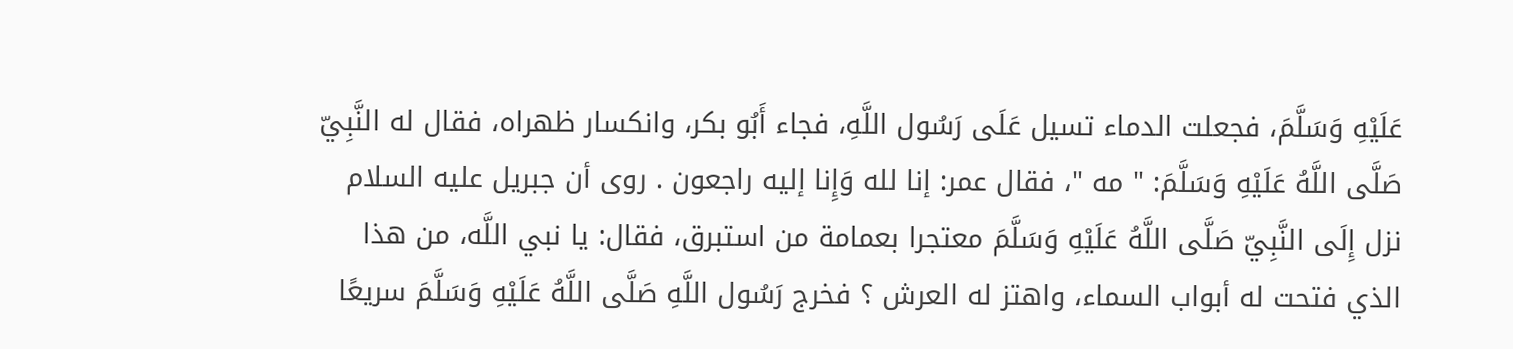عَلَيْهِ وَسَلَّمَ، فجعلت الدماء تسيل عَلَى رَسُول اللَّهِ، فجاء أَبُو بكر، وانكسار ظهراه، فقال له النَّبِيّ صَلَّى اللَّهُ عَلَيْهِ وَسَلَّمَ: " مه "، فقال عمر: إنا لله وَإِنا إليه راجعون . روى أن جبريل عليه السلام نزل إِلَى النَّبِيّ صَلَّى اللَّهُ عَلَيْهِ وَسَلَّمَ معتجرا بعمامة من استبرق، فقال: يا نبي اللَّه، من هذا الذي فتحت له أبواب السماء، واهتز له العرش ؟ فخرج رَسُول اللَّهِ صَلَّى اللَّهُ عَلَيْهِ وَسَلَّمَ سريعًا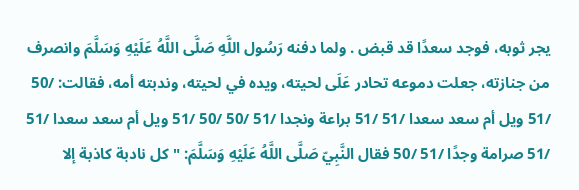يجر ثوبه، فوجد سعدًا قد قبض . ولما دفنه رَسُول اللَّهِ صَلَّى اللَّهُ عَلَيْهِ وَسَلَّمَ وانصرف من جنازته، جعلت دموعه تحادر عَلَى لحيته، ويده في لحيته، وندبته أمه، فقالت: /50 /51 ويل أم سعد سعدا /51 /51 براعة ونجدا /51 /50 /50 /51 ويل أم سعد سعدا /51 /51 صرامة وجدًا /51 /50 فقال النَّبِيّ صَلَّى اللَّهُ عَلَيْهِ وَسَلَّمَ: " كل نادبة كاذبة إلا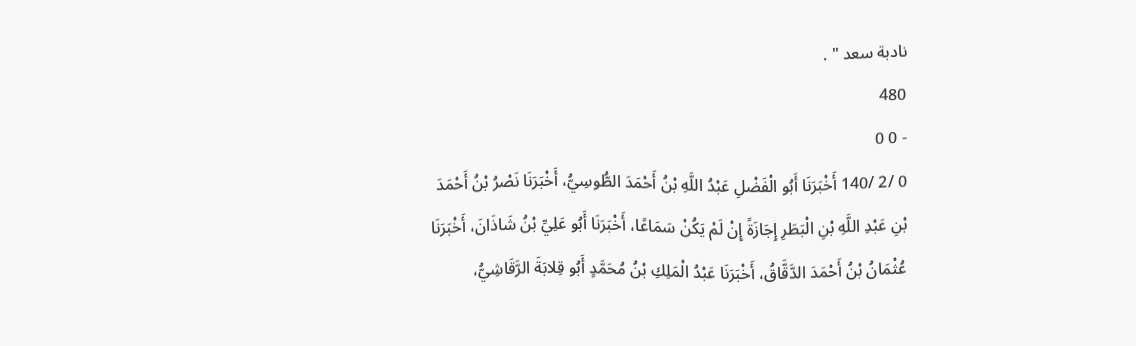نادبة سعد " .
480
- 0 0
0 /2 /140 أَخْبَرَنَا أَبُو الْفَضْلِ عَبْدُ اللَّهِ بْنُ أَحْمَدَ الطُّوسِيُّ، أَخْبَرَنَا نَصْرُ بْنُ أَحْمَدَ بْنِ عَبْدِ اللَّهِ بْنِ الْبَطَرِ إِجَازَةً إِنْ لَمْ يَكُنْ سَمَاعًا، أَخْبَرَنَا أَبُو عَلِيِّ بْنُ شَاذَانَ، أَخْبَرَنَا عُثْمَانُ بْنُ أَحْمَدَ الدَّقَّاقُ، أَخْبَرَنَا عَبْدُ الْمَلِكِ بْنُ مُحَمَّدٍ أَبُو قِلابَةَ الرَّقَاشِيُّ،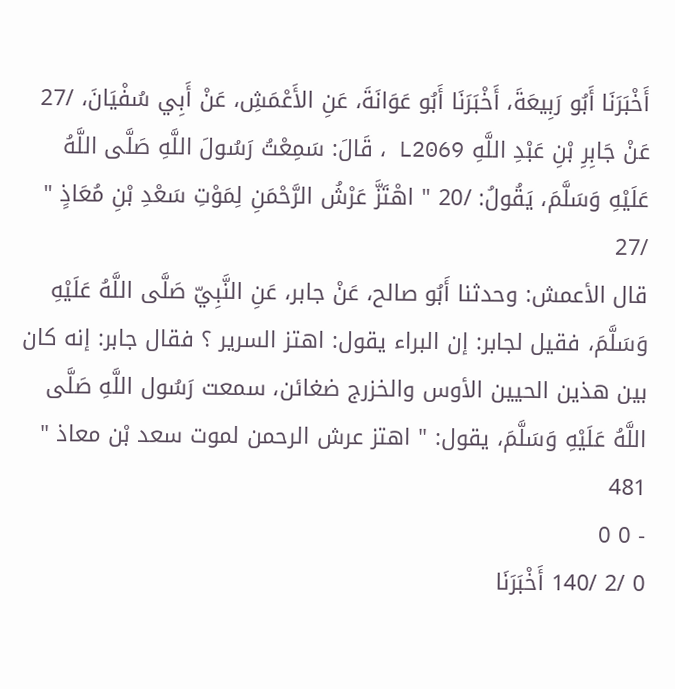أَخْبَرَنَا أَبُو رَبِيعَةَ، أَخْبَرَنَا أَبُو عَوَانَةَ، عَنِ الأَعْمَشِ، عَنْ أَبِي سُفْيَانَ، /27 عَنْ جَابِرِ بْنِ عَبْدِ اللَّهِ L2069 ، قَالَ: سَمِعْتُ رَسُولَ اللَّهِ صَلَّى اللَّهُ عَلَيْهِ وَسَلَّمَ، يَقُولُ: /20 " اهْتَزَّ عَرْشُ الرَّحْمَنِ لِمَوْتِ سَعْدِ بْنِ مُعَاذٍ " /27
قال الأعمش: وحدثنا أَبُو صالح، عَنْ جابر، عَنِ النَّبِيّ صَلَّى اللَّهُ عَلَيْهِ وَسَلَّمَ، فقيل لجابر: إن البراء يقول: اهتز السرير ؟ فقال جابر: إنه كان بين هذين الحيين الأوس والخزرج ضغائن، سمعت رَسُول اللَّهِ صَلَّى اللَّهُ عَلَيْهِ وَسَلَّمَ، يقول: " اهتز عرش الرحمن لموت سعد بْن معاذ "
481
- 0 0
0 /2 /140 أَخْبَرَنَا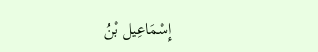إِسْمَاعِيل بْنُ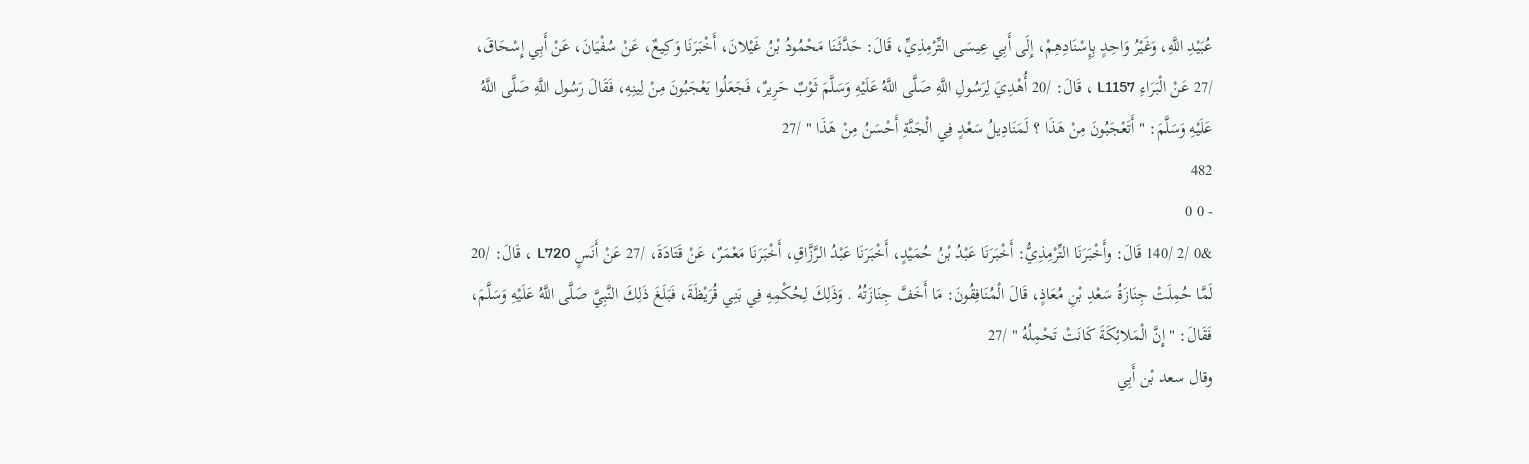عُبَيْدِ اللَّهِ، وَغَيْرُ وَاحِدٍ بِإِسْنَادِهِمْ، إِلَى أَبِي عِيسَى التِّرْمِذِيِّ، قَالَ: حَدَّثَنَا مَحْمُودُ بْنُ غَيْلانَ، أَخْبَرَنَا وَكِيعٌ، عَنْ سُفْيَانَ، عَنْ أَبِي إِسْحَاقَ، /27 عَنْ الْبَرَاءِ L1157 ، قَالَ: /20 أُهْدِيَ لِرَسُولِ اللَّهِ صَلَّى اللَّهُ عَلَيْهِ وَسَلَّمَ ثَوْبٌ حَرِيرٌ، فَجَعَلُوا يَعْجَبُونَ مِنْ لِينِهِ، فَقَالَ رَسُول اللَّهِ صَلَّى اللَّهُ عَلَيْهِ وَسَلَّمَ: " أَتَعْجَبُونَ مِنْ هَذَا ؟ لَمَنَادِيلُ سَعْدٍ فِي الْجَنَّةِ أَحْسَنُ مِنْ هَذَا " /27
482
- 0 0
&0 /2 /140 قَالَ: وأَخْبَرَنَا التِّرْمِذِيُّ: أَخْبَرَنَا عَبْدُ بْنُ حُمَيْدٍ، أَخْبَرَنَا عَبْدُ الرَّزَّاقِ، أَخْبَرَنَا مَعْمَرٌ، عَنْ قَتَادَةَ، /27 عَنْ أَنَسٍ L720 ، قَالَ: /20 لَمَّا حُمِلَتْ جِنَازَةُ سَعْدِ بْنِ مُعَاذٍ، قَالَ الْمُنَافِقُونَ: مَا أَخَفَّ جِنَازَتُهُ . وَذَلِكَ لِحُكْمِهِ فِي بَنِي قُرَيْظَةَ، فَبَلَغَ ذَلِكَ النَّبِيَّ صَلَّى اللَّهُ عَلَيْهِ وَسَلَّمَ، فَقَالَ: " إِنَّ الْمَلائِكَةَ كَانَتْ تَحْمِلُهُ " /27
وقال سعد بْن أَبِي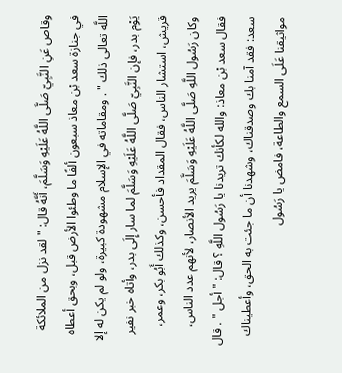وقاص عَنِ النَّبِيّ صَلَّى اللَّهُ عَلَيْهِ وَسَلَّمَ، أَنَّهُ قال: " لقد نزل من الملائكة في جنازة سعد بْن معاذ سبعون ألفًا ما وطئوا الأرض قبل، وبحق أعطاه اللَّه تعالى ذلك " . ومقاماته في الإسلام مشهودة كبيرة، ولو لم يكن له إلا يَوْم بدر، فإن النَّبِيّ صَلَّى اللَّهُ عَلَيْهِ وَسَلَّمَ لما سار إِلَى بدر، وأتاه خبر نفير قريش، استشار الناس، فقال المقداد فأحسن، وكذلك أَبُو بكر، وعمر، وكان رَسُول اللَّهِ صَلَّى اللَّهُ عَلَيْهِ وَسَلَّمَ يريد الأنصار، لأنهم عدد الناس، فقال سعد بْن معاذ: والله لكأنك تريدنا يا رَسُول اللَّهِ ؟ قال: " أجل " . قال سعد: فقد آمنا بك وصدقناك، وشهدنا أن ما جئت به الحق، وأعطيناك مواثيقنا عَلَى السمع والطاعة، فامض يا رَسُول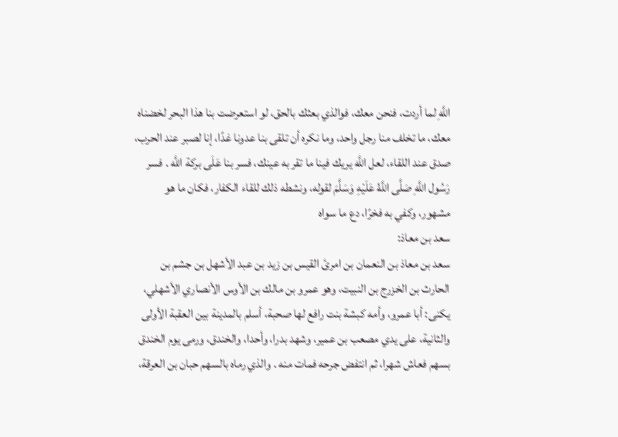اللَّهِ لما أردت، فنحن معك، فوالذي بعثك بالحق، لو استعرضت بنا هذا البحر لخضناه معك، ما تخلف منا رجل واحد، وما نكره أن تلقى بنا عدونا غدًا، إنا لصبر عند الحرب، صدق عند اللقاء، لعل اللَّه يريك فينا ما تقر به عينك، فسر بنا عَلَى بركة اللَّه . فسر رَسُول اللَّهِ صَلَّى اللَّهُ عَلَيْهِ وَسَلَّمَ لقوله، ونشطه ذلك للقاء الكفار، فكان ما هو مشهور، وكفي به فخرًا، دع ما سواه
سعد بن معاذ:
سعد بن معاذ بن النعمان بن امرئ القيس بن زيد بن عبد الأشهل بن جشم بن الحارث بن الخزرج بن النبيت، وهو عمرو بن مالك بن الأوس الأنصاري الأشهلي، يكنى: أبا عمرو، وأمه كبشة بنت رافع لها صحبة، أسلم بالمدينة بين العقبة الأولى والثانية، على يدي مصعب بن عمير، وشهد بدرا، وأحدا، والخندق، ورمى يوم الخندق بسهم فعاش شهرا، ثم انتفض جرحه فمات منه . والذي رماه بالسهم حبان بن العرقة،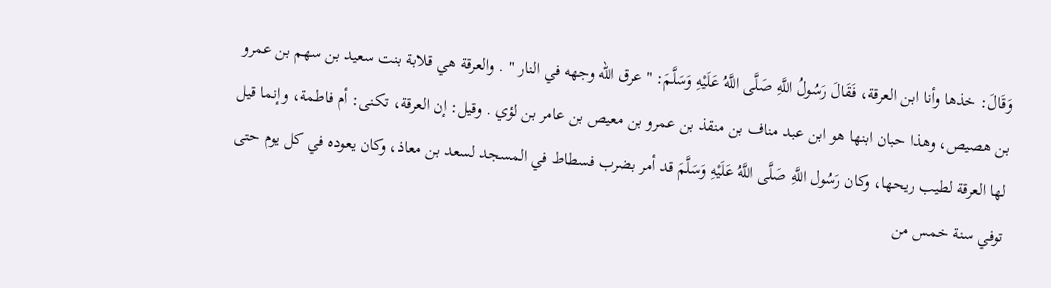وَقَالَ: خذها وأنا ابن العرقة، فَقَالَ رَسُولُ اللَّهِ صَلَّى اللَّهُ عَلَيْهِ وَسَلَّمَ: " عرق الله وجهه في النار " . والعرقة هي قلابة بنت سعيد بن سهم بن عمرو بن هصيص، وهذا حبان ابنها هو ابن عبد مناف بن منقذ بن عمرو بن معيص بن عامر بن لؤي . وقيل: إن العرقة، تكنى: أم فاطمة، وإنما قيل لها العرقة لطيب ريحها، وكان رَسُول اللَّهِ صَلَّى اللَّهُ عَلَيْهِ وَسَلَّمَ قد أمر بضرب فسطاط في المسجد لسعد بن معاذ، وكان يعوده في كل يوم حتى توفي سنة خمس من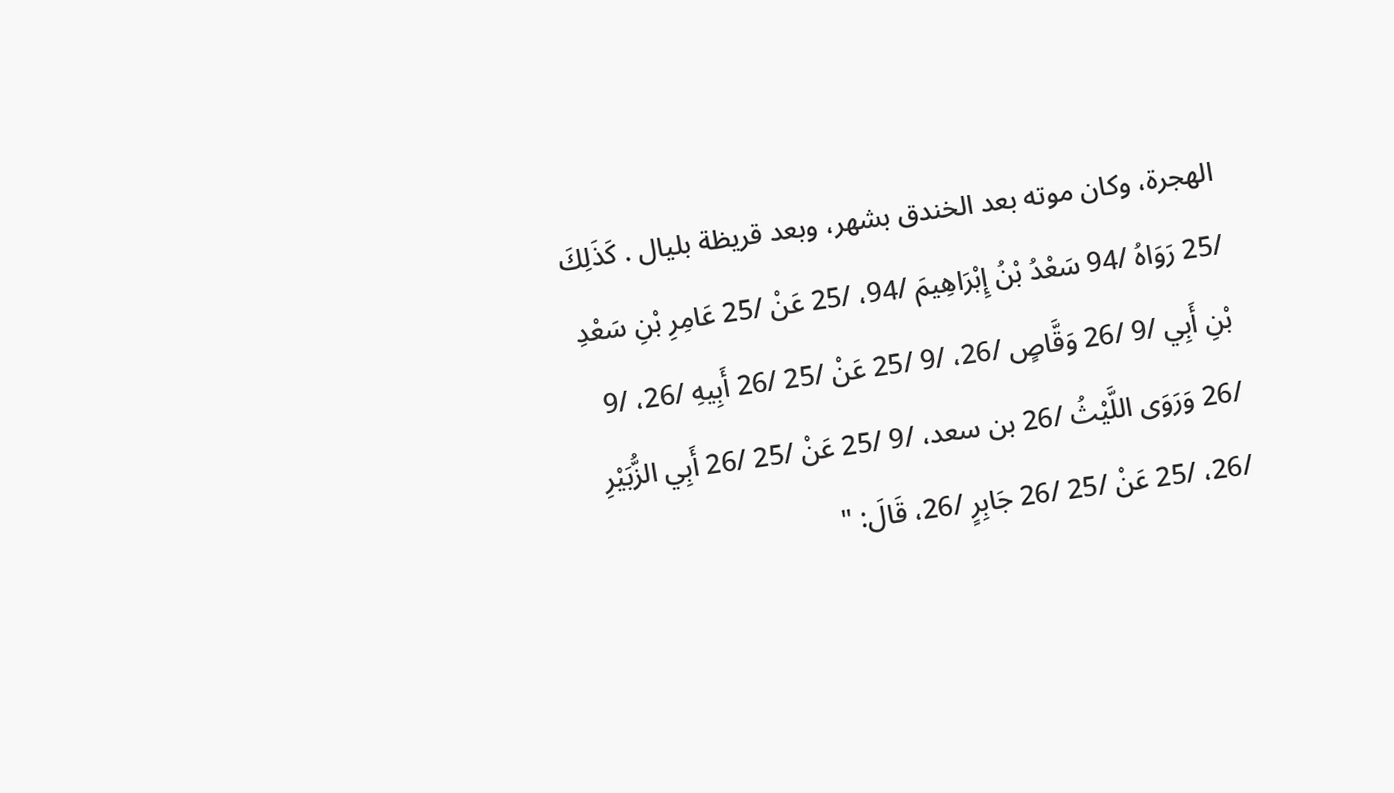الهجرة، وكان موته بعد الخندق بشهر، وبعد قريظة بليال . كَذَلِكَ /25 رَوَاهُ /94 سَعْدُ بْنُ إِبْرَاهِيمَ /94، /25 عَنْ /25 عَامِرِ بْنِ سَعْدِ بْنِ أَبِي /9 /26 وَقَّاصٍ /26، /9 /25 عَنْ /25 /26 أَبِيهِ /26، /9 /26 وَرَوَى اللَّيْثُ /26 بن سعد، /9 /25 عَنْ /25 /26 أَبِي الزُّبَيْرِ /26، /25 عَنْ /25 /26 جَابِرٍ /26، قَالَ: "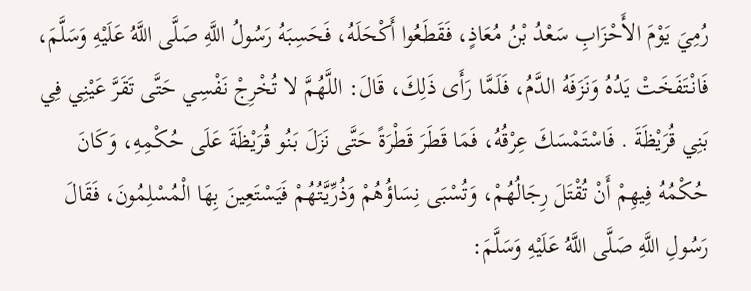رُمِيَ يَوْمَ الأَحْزَابِ سَعْدُ بْنُ مُعَاذٍ، فَقَطَعُوا أَكْحَلَهُ، فَحَسِبَهُ رَسُولُ اللَّهِ صَلَّى اللَّهُ عَلَيْهِ وَسَلَّمَ، فَانْتَفَخَتْ يَدُهُ وَنَزَفَهُ الدَّمُ، فَلَمَّا رَأَى ذَلِكَ، قَالَ: اللَّهُمَّ لا تُخْرِجْ نَفْسِي حَتَّى تَقَرَّ عَيْنِي فِي بَنِي قُرَيْظَةَ . فَاسْتَمْسَكَ عِرْقُهُ، فَمَا قَطَرَ قَطْرَةً حَتَّى نَزَلَ بَنُو قُرَيْظَةَ عَلَى حُكْمِهِ، وَكَانَ حُكْمُهُ فِيهِمْ أَنْ تُقْتَلَ رِجَالُهُمْ، وَتُسْبَى نِسَاؤُهُمْ وَذُرِّيَّتُهُمْ فَيَسْتَعِينَ بِهَا الْمُسْلِمُونَ، فَقَالَ رَسُولِ اللَّهِ صَلَّى اللَّهُ عَلَيْهِ وَسَلَّمَ: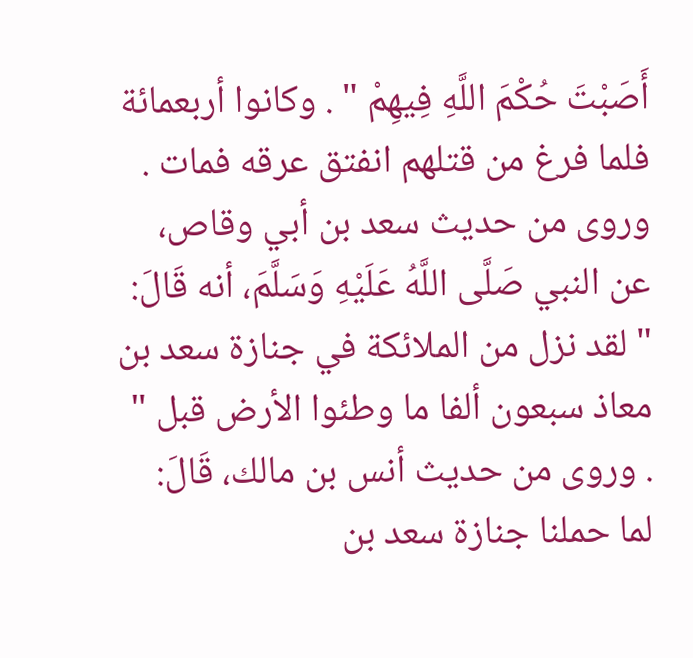أَصَبْتَ حُكْمَ اللَّهِ فِيهِمْ " . وكانوا أربعمائة فلما فرغ من قتلهم انفتق عرقه فمات . وروى من حديث سعد بن أبي وقاص، عن النبي صَلَّى اللَّهُ عَلَيْهِ وَسَلَّمَ، أنه قَالَ: " لقد نزل من الملائكة في جنازة سعد بن معاذ سبعون ألفا ما وطئوا الأرض قبل " . وروى من حديث أنس بن مالك، قَالَ: لما حملنا جنازة سعد بن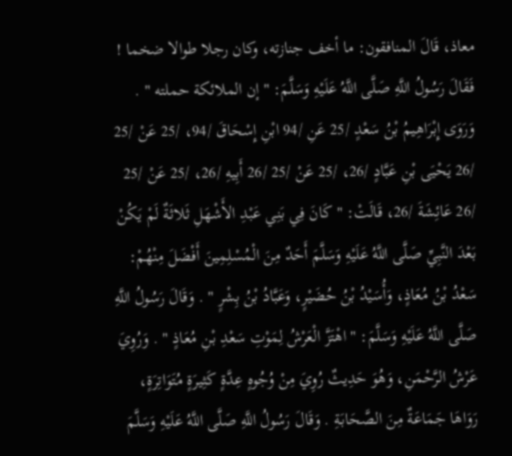معاذ، قَالَ المنافقون: ما أخف جنازته، وكان رجلا طوالا ضخما ! فَقَالَ رَسُولُ اللَّهِ صَلَّى اللَّهُ عَلَيْهِ وَسَلَّمَ: " إن الملائكة حملته " . وَرَوَى إِبْرَاهِيمُ بْنُ سَعْدٍ /25 عَنِ /94 ابْنِ إِسْحَاقَ /94، /25 عَنْ /25 /26 يَحْيَى بْنِ عَبَّادٍ /26، /25 عَنْ /25 /26 أَبِيهِ /26، /25 عَنْ /25 /26 عَائِشَةَ /26، قَالَتْ: " كَانَ فِي بَنِي عَبْدِ الأَشْهَلِ ثَلاثَةٌ لَمْ يَكُنْ بَعْدَ النَّبِيِّ صَلَّى اللَّهُ عَلَيْهِ وَسَلَّمَ أَحَدٌ مِنَ الْمُسْلِمِينَ أَفْضَلَ مِنْهُمْ: سَعْدُ بْنُ مُعَاذٍ، وَأُسَيْدُ بْنُ حُضَيْرٍ، وَعَبَّادُ بْنُ بِشْرٍ " . وَقَالَ رَسُولُ اللَّهِ صَلَّى اللَّهُ عَلَيْهِ وَسَلَّمَ: " اهْتَزَّ الْعَرْشُ لِمَوْتِ سَعْدِ بْنِ مُعَاذٍ " . وَرُوِيَ عَرْشُ الرَّحْمَنِ، وَهُوَ حَدِيثٌ رُوِيَ مِنْ وُجُوهٍ عِدَّةٍ كَثِيرَةٍ مُتَوَاتِرَةٍ، رَوَاهَا جَمَاعَةٌ مِنَ الصَّحَابَةِ . وَقَالَ رَسُولُ اللَّهِ صَلَّى اللَّهُ عَلَيْهِ وَسَلَّمَ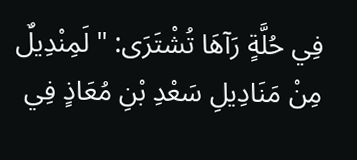فِي حُلَّةٍ رَآهَا تُشْتَرَى: " لَمِنْدِيلٌ مِنْ مَنَادِيلِ سَعْدِ بْنِ مُعَاذٍ فِي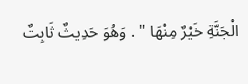الْجَنَّةِ خَيْرٌ مِنْهَا " . وَهُوَ حَدِيثٌ ثَابِتٌ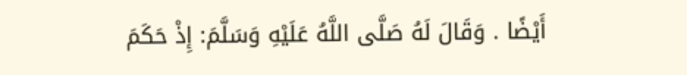أَيْضًا . وَقَالَ لَهُ صَلَّى اللَّهُ عَلَيْهِ وَسَلَّمَ: إِذْ حَكَمَ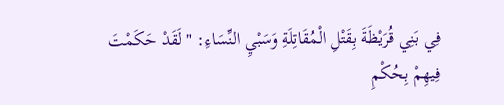فِي بَنِي قُرَيْظَةَ بِقَتْلِ الْمُقَاتِلَةِ وَسَبْيِ النِّسَاءِ: " لَقَدْ حَكَمْتَ فِيهِمْ بِحُكْمِ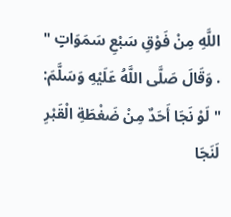اللَّهِ مِنْ فَوْقِ سَبْعِ سَمَوَاتٍ " . وَقَالَ صَلَّى اللَّهُ عَلَيْهِ وَسَلَّمَ: " لَوْ نَجَا أَحَدٌ مِنْ ضَغْطَةِ الْقَبْرِ لَنَجَا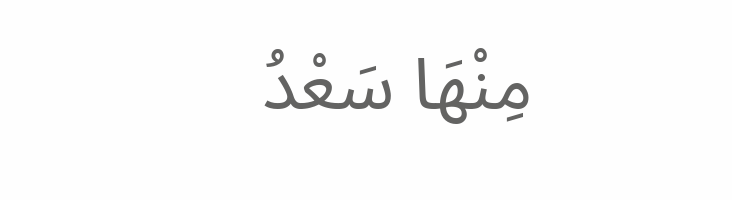مِنْهَا سَعْدُ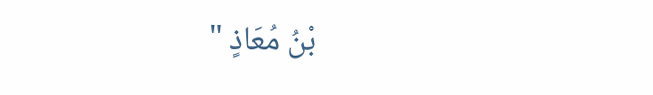بْنُ مُعَاذٍ "